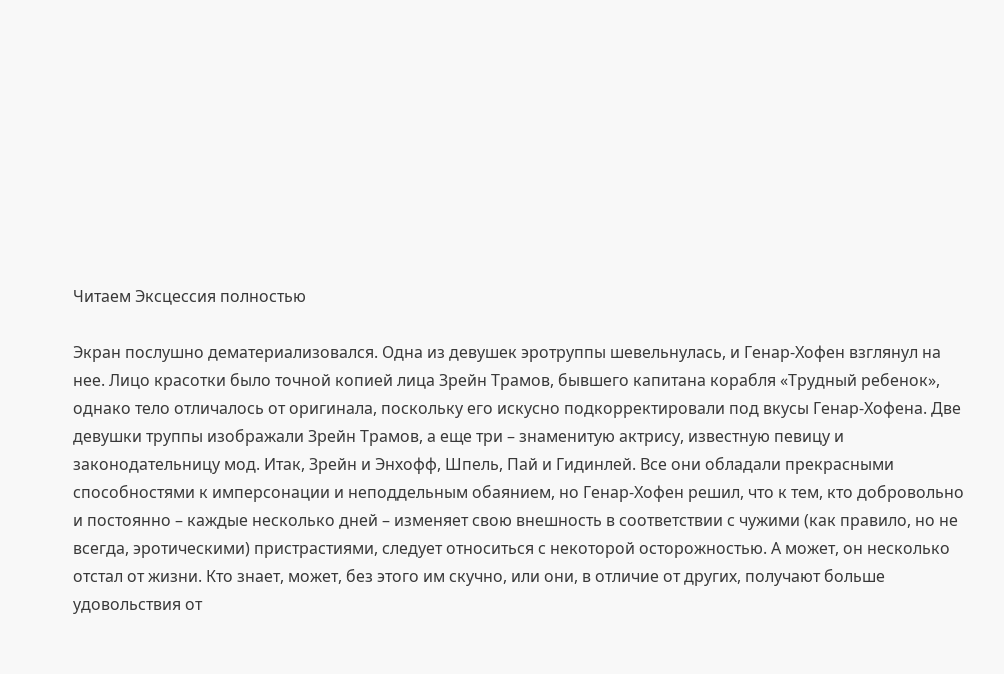Читаем Эксцессия полностью

Экран послушно дематериализовался. Одна из девушек эротруппы шевельнулась, и Генар-Хофен взглянул на нее. Лицо красотки было точной копией лица Зрейн Трамов, бывшего капитана корабля «Трудный ребенок», однако тело отличалось от оригинала, поскольку его искусно подкорректировали под вкусы Генар-Хофена. Две девушки труппы изображали Зрейн Трамов, а еще три – знаменитую актрису, известную певицу и законодательницу мод. Итак, Зрейн и Энхофф, Шпель, Пай и Гидинлей. Все они обладали прекрасными способностями к имперсонации и неподдельным обаянием, но Генар-Хофен решил, что к тем, кто добровольно и постоянно – каждые несколько дней – изменяет свою внешность в соответствии с чужими (как правило, но не всегда, эротическими) пристрастиями, следует относиться с некоторой осторожностью. А может, он несколько отстал от жизни. Кто знает, может, без этого им скучно, или они, в отличие от других, получают больше удовольствия от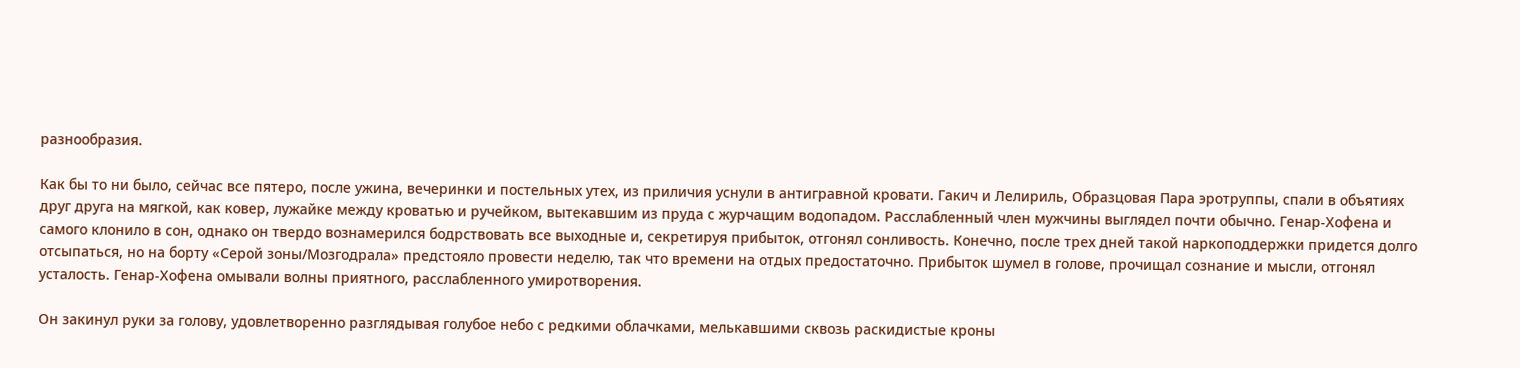разнообразия.

Как бы то ни было, сейчас все пятеро, после ужина, вечеринки и постельных утех, из приличия уснули в антигравной кровати. Гакич и Лелириль, Образцовая Пара эротруппы, спали в объятиях друг друга на мягкой, как ковер, лужайке между кроватью и ручейком, вытекавшим из пруда с журчащим водопадом. Расслабленный член мужчины выглядел почти обычно. Генар-Хофена и самого клонило в сон, однако он твердо вознамерился бодрствовать все выходные и, секретируя прибыток, отгонял сонливость. Конечно, после трех дней такой наркоподдержки придется долго отсыпаться, но на борту «Серой зоны/Мозгодрала» предстояло провести неделю, так что времени на отдых предостаточно. Прибыток шумел в голове, прочищал сознание и мысли, отгонял усталость. Генар-Хофена омывали волны приятного, расслабленного умиротворения.

Он закинул руки за голову, удовлетворенно разглядывая голубое небо с редкими облачками, мелькавшими сквозь раскидистые кроны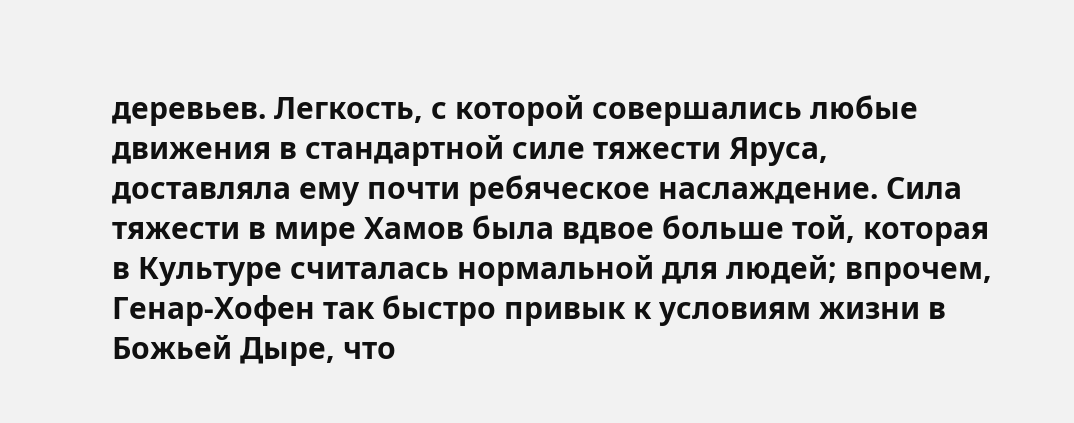деревьев. Легкость, с которой совершались любые движения в стандартной силе тяжести Яруса, доставляла ему почти ребяческое наслаждение. Сила тяжести в мире Хамов была вдвое больше той, которая в Культуре считалась нормальной для людей; впрочем, Генар-Хофен так быстро привык к условиям жизни в Божьей Дыре, что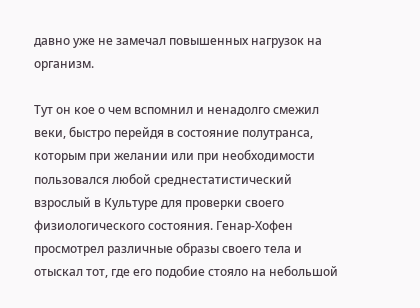давно уже не замечал повышенных нагрузок на организм.

Тут он кое о чем вспомнил и ненадолго смежил веки, быстро перейдя в состояние полутранса, которым при желании или при необходимости пользовался любой среднестатистический взрослый в Культуре для проверки своего физиологического состояния. Генар-Хофен просмотрел различные образы своего тела и отыскал тот, где его подобие стояло на небольшой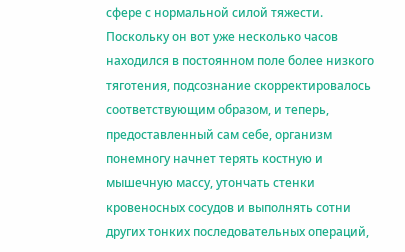сфере с нормальной силой тяжести. Поскольку он вот уже несколько часов находился в постоянном поле более низкого тяготения, подсознание скорректировалось соответствующим образом, и теперь, предоставленный сам себе, организм понемногу начнет терять костную и мышечную массу, утончать стенки кровеносных сосудов и выполнять сотни других тонких последовательных операций,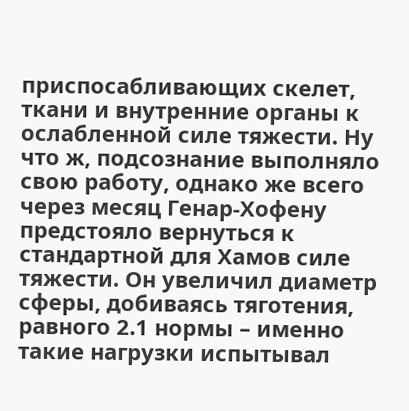приспосабливающих скелет, ткани и внутренние органы к ослабленной силе тяжести. Ну что ж, подсознание выполняло свою работу, однако же всего через месяц Генар-Хофену предстояло вернуться к стандартной для Хамов силе тяжести. Он увеличил диаметр сферы, добиваясь тяготения, равного 2.1 нормы – именно такие нагрузки испытывал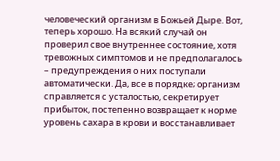человеческий организм в Божьей Дыре. Вот, теперь хорошо. На всякий случай он проверил свое внутреннее состояние, хотя тревожных симптомов и не предполагалось – предупреждения о них поступали автоматически. Да, все в порядке; организм справляется с усталостью, секретирует прибыток, постепенно возвращает к норме уровень сахара в крови и восстанавливает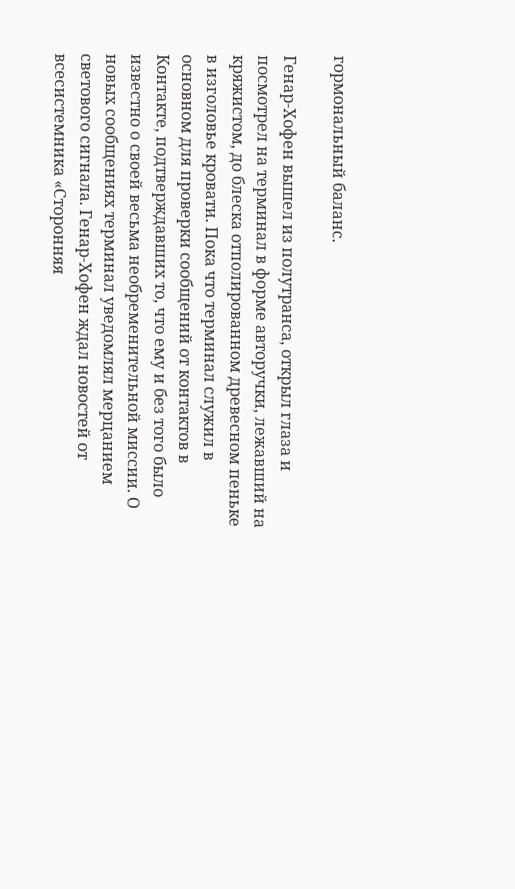гормональный баланс.

Генар-Хофен вышел из полутранса, открыл глаза и посмотрел на терминал в форме авторучки, лежавший на кряжистом, до блеска отполированном древесном пеньке в изголовье кровати. Пока что терминал служил в основном для проверки сообщений от контактов в Контакте, подтверждавших то, что ему и без того было известно о своей весьма необременительной миссии. О новых сообщениях терминал уведомлял мерцанием светового сигнала. Генар-Хофен ждал новостей от всесистемника «Сторонняя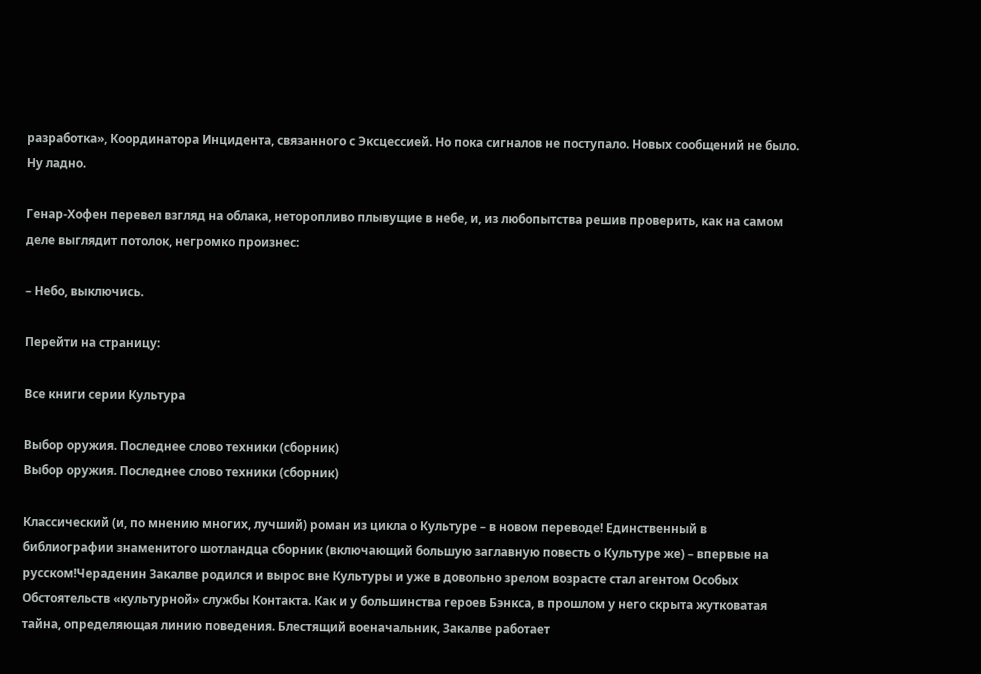разработка», Координатора Инцидента, связанного с Эксцессией. Но пока сигналов не поступало. Новых сообщений не было. Ну ладно.

Генар-Хофен перевел взгляд на облака, неторопливо плывущие в небе, и, из любопытства решив проверить, как на самом деле выглядит потолок, негромко произнес:

– Небо, выключись.

Перейти на страницу:

Все книги серии Культура

Выбор оружия. Последнее слово техники (сборник)
Выбор оружия. Последнее слово техники (сборник)

Классический (и, по мнению многих, лучший) роман из цикла о Культуре – в новом переводе! Единственный в библиографии знаменитого шотландца сборник (включающий большую заглавную повесть о Культуре же) – впервые на русском!Чераденин Закалве родился и вырос вне Культуры и уже в довольно зрелом возрасте стал агентом Особых Обстоятельств «культурной» службы Контакта. Как и у большинства героев Бэнкса, в прошлом у него скрыта жутковатая тайна, определяющая линию поведения. Блестящий военачальник, Закалве работает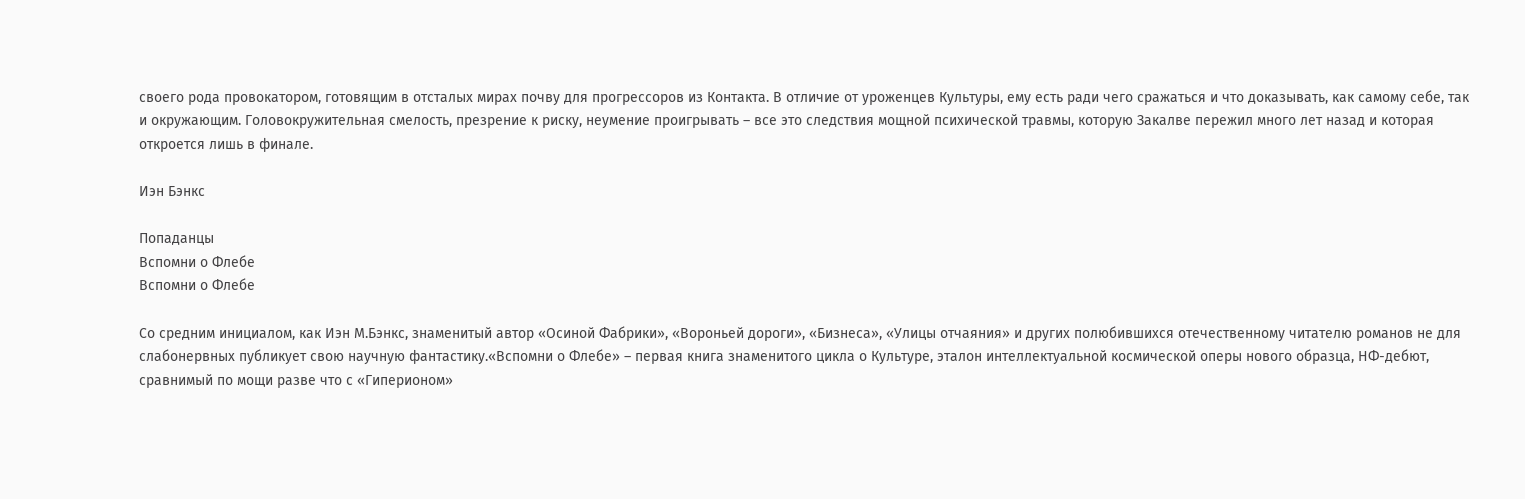своего рода провокатором, готовящим в отсталых мирах почву для прогрессоров из Контакта. В отличие от уроженцев Культуры, ему есть ради чего сражаться и что доказывать, как самому себе, так и окружающим. Головокружительная смелость, презрение к риску, неумение проигрывать – все это следствия мощной психической травмы, которую Закалве пережил много лет назад и которая откроется лишь в финале.

Иэн Бэнкс

Попаданцы
Вспомни о Флебе
Вспомни о Флебе

Со средним инициалом, как Иэн М.Бэнкс, знаменитый автор «Осиной Фабрики», «Вороньей дороги», «Бизнеса», «Улицы отчаяния» и других полюбившихся отечественному читателю романов не для слабонервных публикует свою научную фантастику.«Вспомни о Флебе» – первая книга знаменитого цикла о Культуре, эталон интеллектуальной космической оперы нового образца, НФ-дебют, сравнимый по мощи разве что с «Гиперионом»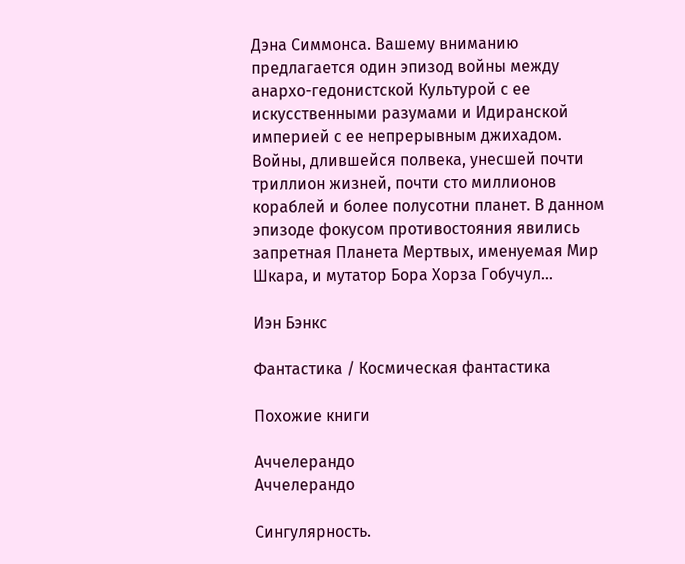Дэна Симмонса. Вашему вниманию предлагается один эпизод войны между анархо-гедонистской Культурой с ее искусственными разумами и Идиранской империей с ее непрерывным джихадом. Войны, длившейся полвека, унесшей почти триллион жизней, почти сто миллионов кораблей и более полусотни планет. В данном эпизоде фокусом противостояния явились запретная Планета Мертвых, именуемая Мир Шкара, и мутатор Бора Хорза Гобучул…

Иэн Бэнкс

Фантастика / Космическая фантастика

Похожие книги

Аччелерандо
Аччелерандо

Сингулярность.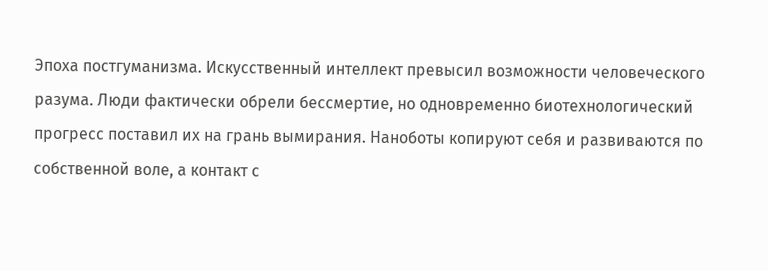Эпоха постгуманизма. Искусственный интеллект превысил возможности человеческого разума. Люди фактически обрели бессмертие, но одновременно биотехнологический прогресс поставил их на грань вымирания. Наноботы копируют себя и развиваются по собственной воле, а контакт с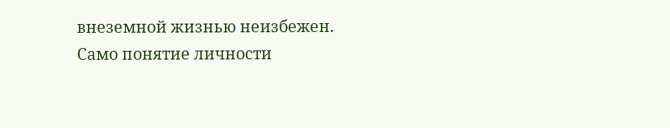внеземной жизнью неизбежен. Само понятие личности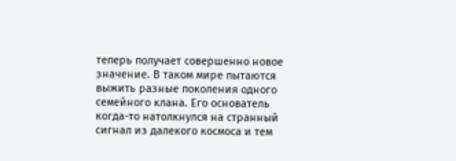теперь получает совершенно новое значение. В таком мире пытаются выжить разные поколения одного семейного клана. Его основатель когда-то натолкнулся на странный сигнал из далекого космоса и тем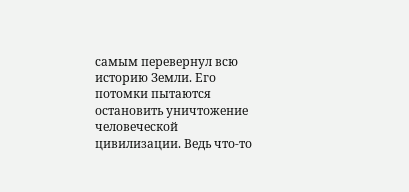самым перевернул всю историю Земли. Его потомки пытаются остановить уничтожение человеческой цивилизации. Ведь что-то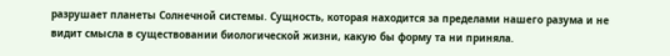разрушает планеты Солнечной системы. Сущность, которая находится за пределами нашего разума и не видит смысла в существовании биологической жизни, какую бы форму та ни приняла.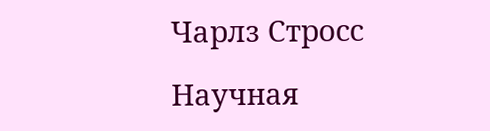Чарлз Стросс

Научная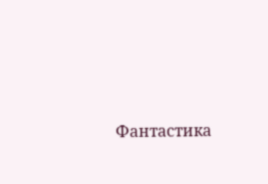Фантастика